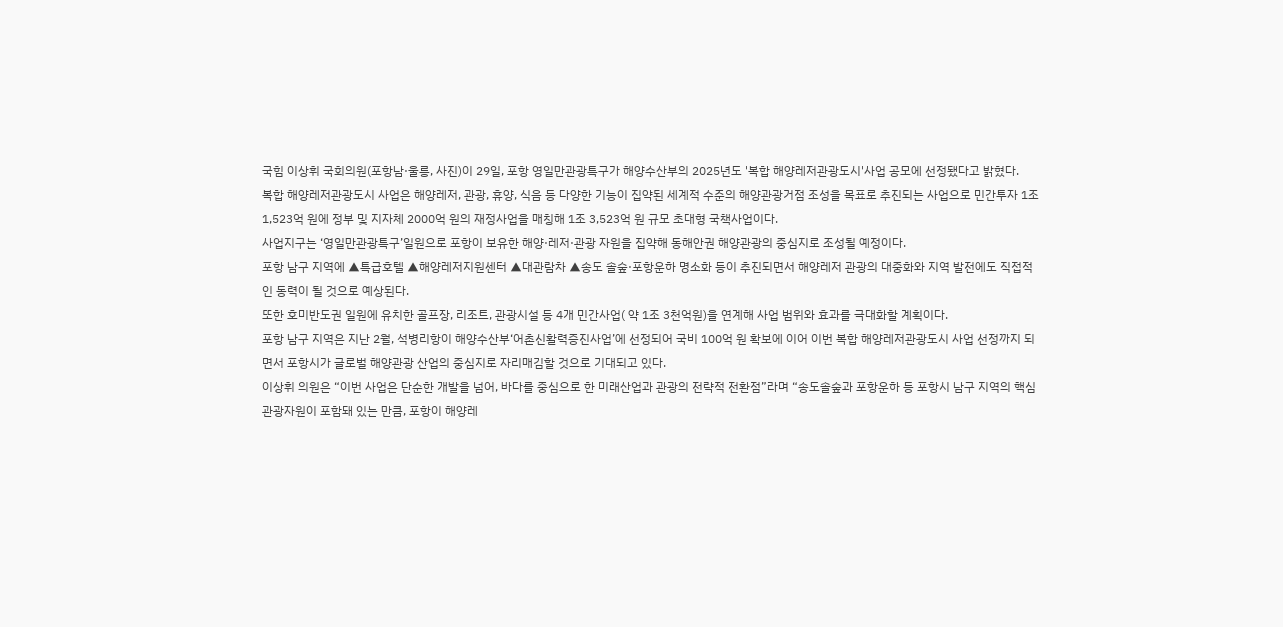국힘 이상휘 국회의원(포항남·울릉, 사진)이 29일, 포항 영일만관광특구가 해양수산부의 2025년도 '복합 해양레저관광도시'사업 공모에 선정됐다고 밝혔다.
복합 해양레저관광도시 사업은 해양레저, 관광, 휴양, 식음 등 다양한 기능이 집약된 세계적 수준의 해양관광거점 조성을 목표로 추진되는 사업으로 민간투자 1조 1,523억 원에 정부 및 지자체 2000억 원의 재정사업을 매칭해 1조 3,523억 원 규모 초대형 국책사업이다.
사업지구는 ‘영일만관광특구’일원으로 포항이 보유한 해양·레저·관광 자원을 집약해 동해안권 해양관광의 중심지로 조성될 예정이다.
포항 남구 지역에 ▲특급호텔 ▲해양레저지원센터 ▲대관람차 ▲송도 솔숲·포항운하 명소화 등이 추진되면서 해양레저 관광의 대중화와 지역 발전에도 직접적인 동력이 될 것으로 예상된다.
또한 호미반도권 일원에 유치한 골프장, 리조트, 관광시설 등 4개 민간사업( 약 1조 3천억원)을 연계해 사업 범위와 효과를 극대화할 계획이다.
포항 남구 지역은 지난 2월, 석병리항이 해양수산부‘어촌신활력증진사업’에 선정되어 국비 100억 원 확보에 이어 이번 복합 해양레저관광도시 사업 선정까지 되면서 포항시가 글로벌 해양관광 산업의 중심지로 자리매김할 것으로 기대되고 있다.
이상휘 의원은 “이번 사업은 단순한 개발을 넘어, 바다를 중심으로 한 미래산업과 관광의 전략적 전환점”라며 “송도솔숲과 포항운하 등 포항시 남구 지역의 핵심 관광자원이 포함돼 있는 만큼, 포항이 해양레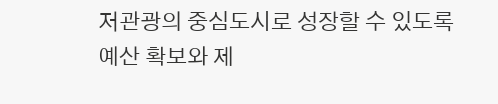저관광의 중심도시로 성장할 수 있도록 예산 확보와 제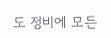도 정비에 모든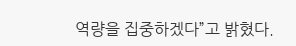역량을 집중하겠다”고 밝혔다.